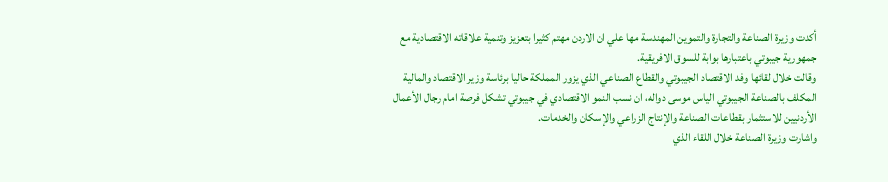أكدت وزيرة الصناعة والتجارة والتموين المهندسة مها علي ان الاردن مهتم كثيرا بتعزيز وتنمية علاقاته الاقتصادية مع جمهورية جيبوتي باعتبارها بوابة للسوق الافريقية.
وقالت خلال لقائها وفد الاقتصاد الجيبوتي والقطاع الصناعي الذي يزور المملكة حاليا برئاسة وزير الاقتصاد والمالية المكلف بالصناعة الجيبوتي الياس موسى دواله، ان نسب النمو الاقتصادي في جيبوتي تشكل فرصة امام رجال الأعمال الأردنيين للاستثمار بقطاعات الصناعة والإنتاج الزراعي والإسكان والخدمات.
واشارت وزيرة الصناعة خلال اللقاء الذي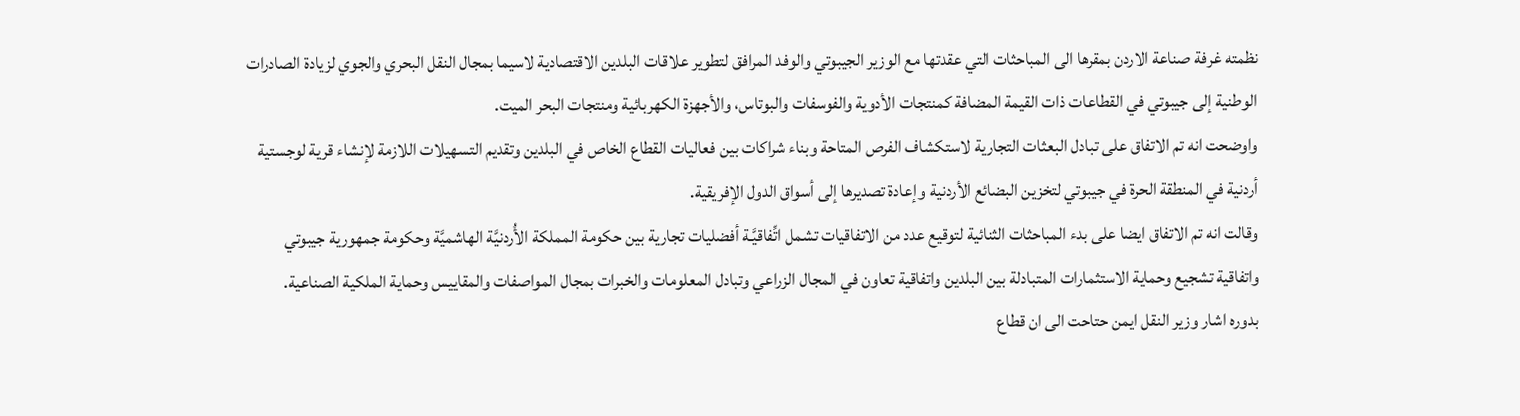نظمته غرفة صناعة الاردن بمقرها الى المباحثات التي عقدتها مع الوزير الجيبوتي والوفد المرافق لتطوير علاقات البلدين الاقتصادية لاسيما بمجال النقل البحري والجوي لزيادة الصادرات الوطنية إلى جيبوتي في القطاعات ذات القيمة المضافة كمنتجات الأدوية والفوسفات والبوتاس، والأجهزة الكهربائية ومنتجات البحر الميت.
واوضحت انه تم الاتفاق على تبادل البعثات التجارية لاستكشاف الفرص المتاحة وبناء شراكات بين فعاليات القطاع الخاص في البلدين وتقديم التسهيلات اللازمة لإنشاء قرية لوجستية أردنية في المنطقة الحرة في جيبوتي لتخزين البضائع الأردنية وإعادة تصديرها إلى أسواق الدول الإفريقية.
وقالت انه تم الاتفاق ايضا على بدء المباحثات الثنائية لتوقيع عدد من الاتفاقيات تشمل اتِّفاقيَّـة أفضليات تجارية بين حكومة المملكة الأُردنيَّة الهاشميَّة وحكومة جمهورية جيبوتي واتفاقية تشجيع وحماية الاستثمارات المتبادلة بين البلدين واتفاقية تعاون في المجال الزراعي وتبادل المعلومات والخبرات بمجال المواصفات والمقاييس وحماية الملكية الصناعية.
بدوره اشار وزير النقل ايمن حتاحت الى ان قطاع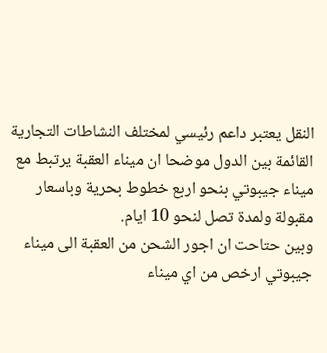النقل يعتبر داعم رئيسي لمختلف النشاطات التجارية القائمة بين الدول موضحا ان ميناء العقبة يرتبط مع ميناء جيبوتي بنحو اربع خطوط بحرية وباسعار مقبولة ولمدة تصل لنحو 10 ايام.
وبين حتاحت ان اجور الشحن من العقبة الى ميناء جيبوتي ارخص من اي ميناء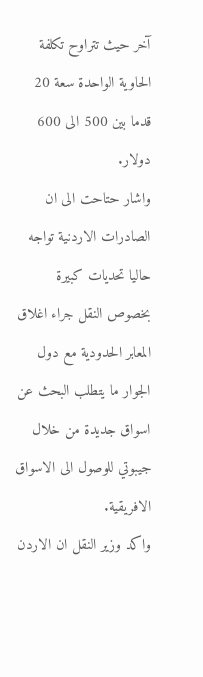آخر حيث تتراوح تكلفة الحاوية الواحدة سعة 20 قدما بين 500 الى 600 دولار.
واشار حتاحت الى ان الصادرات الاردنية تواجه حاليا تحديات كبيرة بخصوص النقل جراء اغلاق المعابر الحدودية مع دول الجوار ما يتطلب البحث عن اسواق جديدة من خلال جيبوتي للوصول الى الاسواق الافريقية.
واكد وزير النقل ان الاردن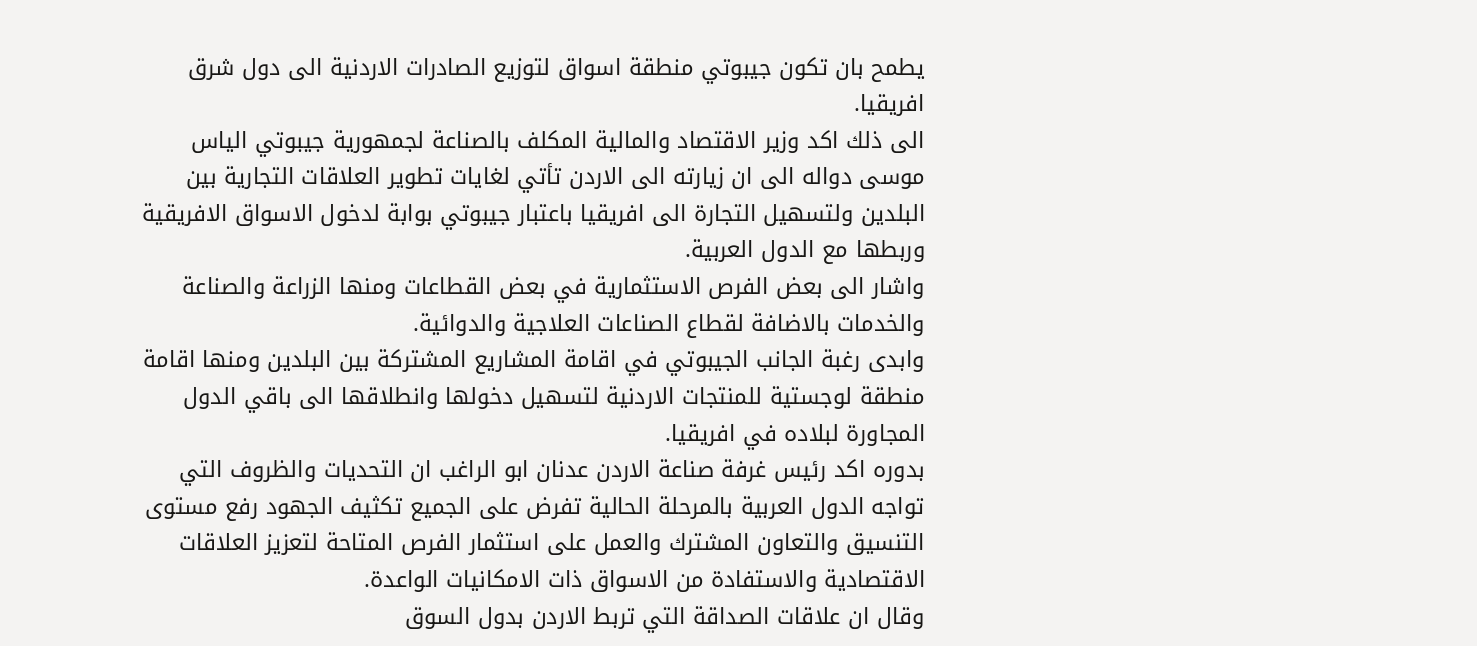يطمح بان تكون جيبوتي منطقة اسواق لتوزيع الصادرات الاردنية الى دول شرق افريقيا.
الى ذلك اكد وزير الاقتصاد والمالية المكلف بالصناعة لجمهورية جيبوتي الياس موسى دواله الى ان زيارته الى الاردن تأتي لغايات تطوير العلاقات التجارية بين البلدين ولتسهيل التجارة الى افريقيا باعتبار جيبوتي بوابة لدخول الاسواق الافريقية وربطها مع الدول العربية.
واشار الى بعض الفرص الاستثمارية في بعض القطاعات ومنها الزراعة والصناعة والخدمات بالاضافة لقطاع الصناعات العلاجية والدوائية.
وابدى رغبة الجانب الجيبوتي في اقامة المشاريع المشتركة بين البلدين ومنها اقامة منطقة لوجستية للمنتجات الاردنية لتسهيل دخولها وانطلاقها الى باقي الدول المجاورة لبلاده في افريقيا.
بدوره اكد رئيس غرفة صناعة الاردن عدنان ابو الراغب ان التحديات والظروف التي تواجه الدول العربية بالمرحلة الحالية تفرض على الجميع تكثيف الجهود رفع مستوى التنسيق والتعاون المشترك والعمل على استثمار الفرص المتاحة لتعزيز العلاقات الاقتصادية والاستفادة من الاسواق ذات الامكانيات الواعدة.
وقال ان علاقات الصداقة التي تربط الاردن بدول السوق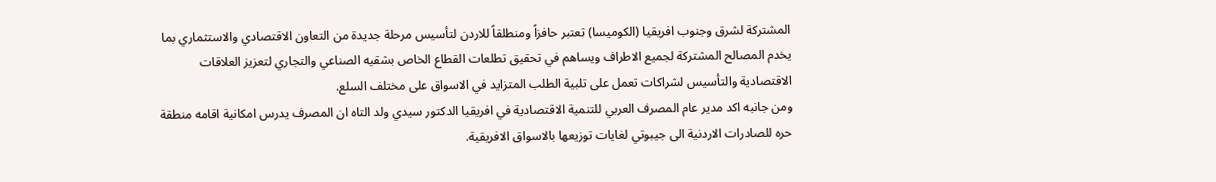المشتركة لشرق وجنوب افريقيا (الكوميسا) تعتبر حافزاً ومنطلقاً للاردن لتأسيس مرحلة جديدة من التعاون الاقتصادي والاستثماري بما يخدم المصالح المشتركة لجميع الاطراف ويساهم في تحقيق تطلعات القطاع الخاص بشقيه الصناعي والتجاري لتعزيز العلاقات الاقتصادية والتأسيس لشراكات تعمل على تلبية الطلب المتزايد في الاسواق على مختلف السلع.
ومن جانبه اكد مدير عام المصرف العربي للتنمية الاقتصادية في افريقيا الدكتور سيدي ولد التاه ان المصرف يدرس امكانية اقامه منطقة حره للصادرات الاردنية الى جيبوتي لغايات توزيعها بالاسواق الافريقية.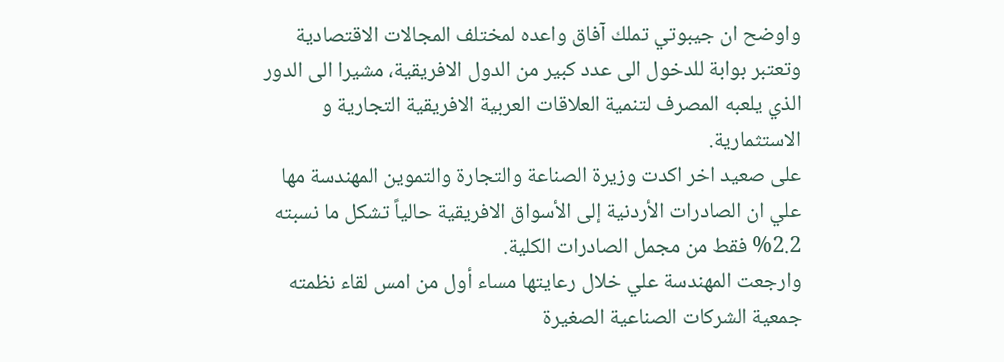واوضح ان جيبوتي تملك آفاق واعده لمختلف المجالات الاقتصادية وتعتبر بوابة للدخول الى عدد كبير من الدول الافريقية، مشيرا الى الدور الذي يلعبه المصرف لتنمية العلاقات العربية الافريقية التجارية و الاستثمارية.
على صعيد اخر اكدت وزيرة الصناعة والتجارة والتموين المهندسة مها علي ان الصادرات الأردنية إلى الأسواق الافريقية حالياً تشكل ما نسبته 2.2% فقط من مجمل الصادرات الكلية.
وارجعت المهندسة علي خلال رعايتها مساء أول من امس لقاء نظمته جمعية الشركات الصناعية الصغيرة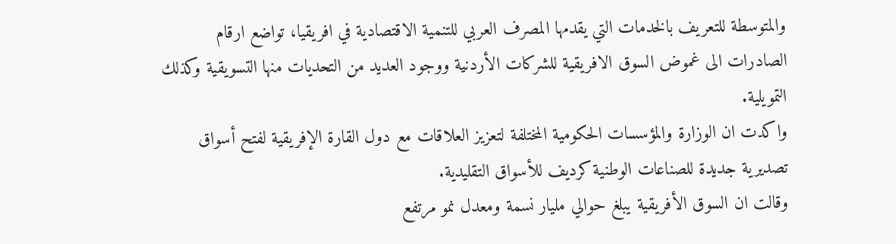والمتوسطة للتعريف بالخدمات التي يقدمها المصرف العربي للتنمية الاقتصادية في افريقيا، تواضع ارقام الصادرات الى غموض السوق الافريقية للشركات الأردنية ووجود العديد من التحديات منها التسويقية وكذلك التمويلية.
واكدت ان الوزارة والمؤسسات الحكومية المختلفة لتعزيز العلاقات مع دول القارة الإفريقية لفتح أسواق تصديرية جديدة للصناعات الوطنية كرديف للأسواق التقليدية.
وقالت ان السوق الأفريقية يبلغ حوالي مليار نسمة ومعدل نمو مرتفع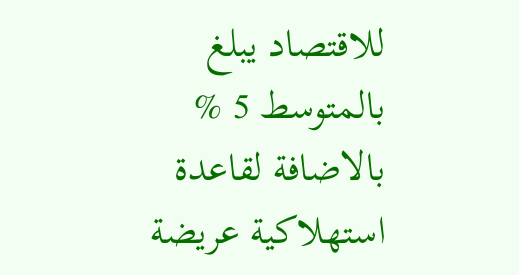للاقتصاد يبلغ بالمتوسط 5 % بالاضافة لقاعدة استهلاكية عريضة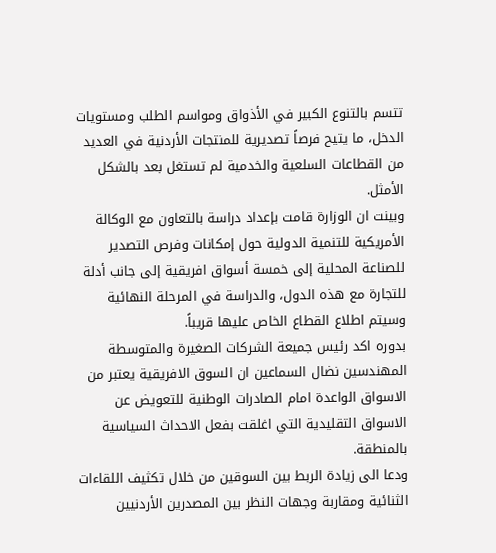تتسم بالتنوع الكبير في الأذواق ومواسم الطلب ومستويات الدخل، ما يتيح فرصاً تصديرية للمنتجات الأردنية في العديد من القطاعات السلعية والخدمية لم تستغل بعد بالشكل الأمثل.
وبينت ان الوزارة قامت بإعداد دراسة بالتعاون مع الوكالة الأمريكية للتنمية الدولية حول إمكانات وفرص التصدير للصناعة المحلية إلى خمسة أسواق افريقية إلى جانب أدلة للتجارة مع هذه الدول، والدراسة في المرحلة النهائية وسيتم اطلاع القطاع الخاص عليها قريباً.
بدوره اكد رئيس جميعة الشركات الصغيرة والمتوسطة المهندسين نضال السماعين ان السوق الافريقية يعتبر من الاسواق الواعدة امام الصادرات الوطنية للتعويض عن الاسواق التقليدية التي اغلقت بفعل الاحداث السياسية بالمنطقة.
ودعا الى زيادة الربط بين السوقين من خلال تكثيف اللقاءات الثنائية ومقاربة وجهات النظر بين المصدرين الأردنيين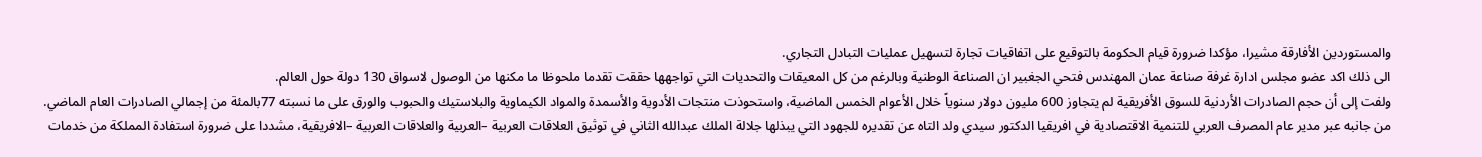والمستوردين الأفارقة مشيرا، مؤكدا ضرورة قيام الحكومة بالتوقيع على اتفاقيات تجارة لتسهيل عمليات التبادل التجاري.
الى ذلك اكد عضو مجلس ادارة غرفة صناعة عمان المهندس فتحي الجغبير ان الصناعة الوطنية وبالرغم من كل المعيقات والتحديات التي تواجهها حققت تقدما ملحوظا ما مكنها من الوصول لاسواق 130 دولة حول العالم.
ولفت إلى أن حجم الصادرات الأردنية للسوق الأفريقية لم يتجاوز 600 مليون دولار سنوياً خلال الأعوام الخمس الماضية، واستحوذت منتجات الأدوية والأسمدة والمواد الكيماوية والبلاستيك والحبوب والورق على ما نسبته 77بالمئة من إجمالي الصادرات العام الماضي.
من جانبه عبر مدير عام المصرف العربي للتنمية الاقتصادية في افريقيا الدكتور سيدي ولد التاه عن تقديره للجهود التي يبذلها جلالة الملك عبدالله الثاني في توثيق العلاقات العربية –العربية والعلاقات العربية –الافريقية، مشددا على ضرورة استفادة المملكة من خدمات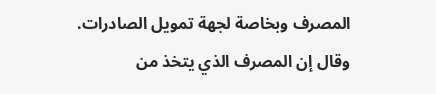المصرف وبخاصة لجهة تمويل الصادرات.
وقال إن المصرف الذي يتخذ من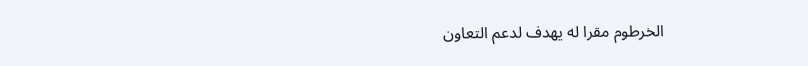الخرطوم مقرا له يهدف لدعم التعاون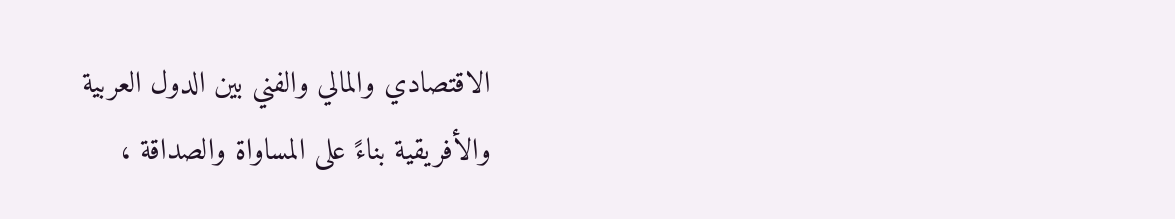الاقتصادي والمالي والفني بين الدول العربية والأفريقية بناءً على المساواة والصداقة ،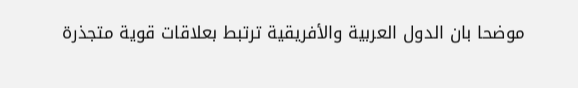موضحا بان الدول العربية والأفريقية ترتبط بعلاقات قوية متجذرة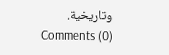وتاريخية.
Comments (0)